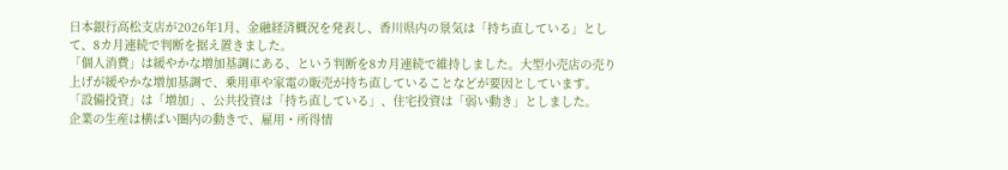日本銀行高松支店が2026年1月、金融経済概況を発表し、香川県内の景気は「持ち直している」として、8カ月連続で判断を据え置きました。
「個人消費」は緩やかな増加基調にある、という判断を8カ月連続で維持しました。大型小売店の売り上げが緩やかな増加基調で、乗用車や家電の販売が持ち直していることなどが要因としています。
「設備投資」は「増加」、公共投資は「持ち直している」、住宅投資は「弱い動き」としました。
企業の生産は横ばい圏内の動きで、雇用・所得情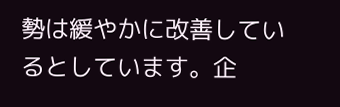勢は緩やかに改善しているとしています。企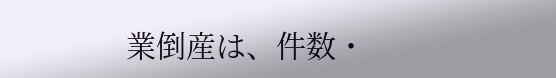業倒産は、件数・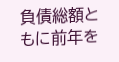負債総額ともに前年を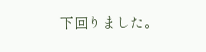下回りました。